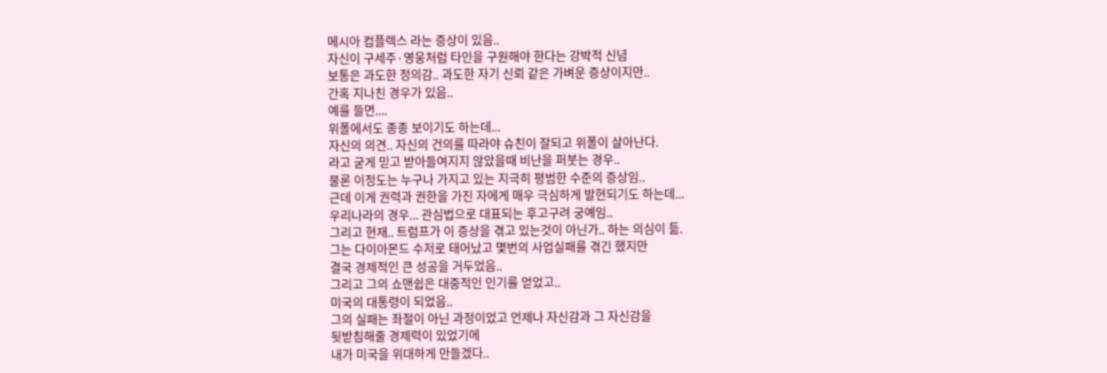메시아 컴플렉스 라는 증상이 있음..
자신이 구세주·영웅처럼 타인을 구원해야 한다는 강박적 신념
보통은 과도한 정의감.. 과도한 자기 신뢰 같은 가벼운 증상이지만..
간혹 지나친 경우가 있음..
예를 들면....
위폴에서도 종종 보이기도 하는데...
자신의 의견.. 자신의 건의를 따라야 슈친이 잘되고 위폴이 살아난다.
라고 굳게 믿고 받아들여지지 않았을때 비난을 퍼붓는 경우..
물론 이정도는 누구나 가지고 있는 지극히 평범한 수준의 증상임..
근데 이게 권력과 권한을 가진 자에게 매우 극심하게 발현되기도 하는데...
우리나라의 경우... 관심법으로 대표되는 후고구려 궁예임..
그리고 현재.. 트럼프가 이 증상을 겪고 있는것이 아닌가.. 하는 의심이 듦.
그는 다이아몬드 수저로 태어났고 몇번의 사업실패를 겪긴 했지만
결국 경제적인 큰 성공을 거두었음..
그리고 그의 쇼맨쉽은 대중적인 인기를 얻었고..
미국의 대통령이 되었음..
그의 실패는 좌절이 아닌 과정이었고 언제나 자신감과 그 자신감을
뒷받침해줄 경제력이 있었기에
내가 미국을 위대하게 만들겠다..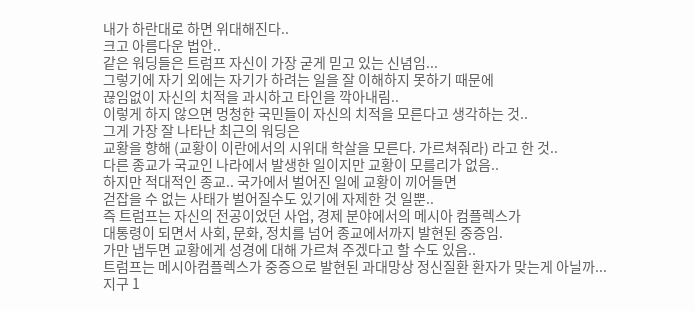내가 하란대로 하면 위대해진다..
크고 아름다운 법안..
같은 워딩들은 트럼프 자신이 가장 굳게 믿고 있는 신념임...
그렇기에 자기 외에는 자기가 하려는 일을 잘 이해하지 못하기 때문에
끊임없이 자신의 치적을 과시하고 타인을 깍아내림..
이렇게 하지 않으면 멍청한 국민들이 자신의 치적을 모른다고 생각하는 것..
그게 가장 잘 나타난 최근의 워딩은
교황을 향해 (교황이 이란에서의 시위대 학살을 모른다. 가르쳐줘라) 라고 한 것..
다른 종교가 국교인 나라에서 발생한 일이지만 교황이 모를리가 없음..
하지만 적대적인 종교.. 국가에서 벌어진 일에 교황이 끼어들면
걷잡을 수 없는 사태가 벌어질수도 있기에 자제한 것 일뿐..
즉 트럼프는 자신의 전공이었던 사업, 경제 분야에서의 메시아 컴플렉스가
대통령이 되면서 사회, 문화, 정치를 넘어 종교에서까지 발현된 중증임.
가만 냅두면 교황에게 성경에 대해 가르쳐 주겠다고 할 수도 있음..
트럼프는 메시아컴플렉스가 중증으로 발현된 과대망상 정신질환 환자가 맞는게 아닐까...
지구 1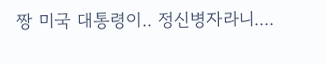짱 미국 대통령이.. 정신병자라니....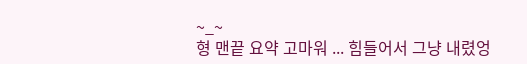~_~
형 맨끝 요약 고마워 ... 힘들어서 그냥 내렸엉